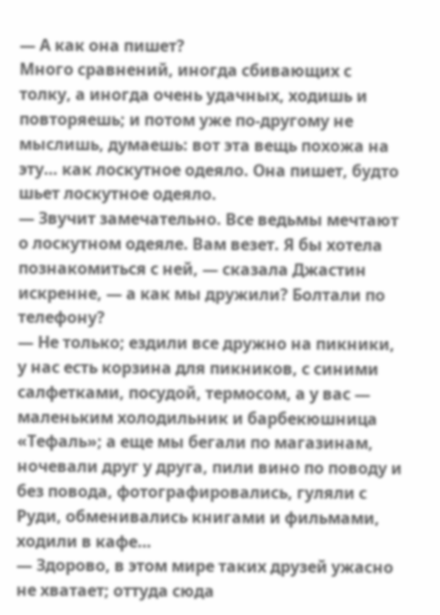— А как она пишет?
Много сравнений, иногда сбивающих с толку, а иногда очень удачных, ходишь и повторяешь; и потом уже по-другому не мыслишь, думаешь: вот эта вещь похожа на эту… как лоскутное одеяло. Она пишет, будто шьет лоскутное одеяло.
— Звучит замечательно. Все ведьмы мечтают о лоскутном одеяле. Вам везет. Я бы хотела познакомиться с ней, — сказала Джастин искренне, — а как мы дружили? Болтали по телефону?
— Не только; ездили все дружно на пикники, у нас есть корзина для пикников, с синими салфетками, посудой, термосом, а у вас — маленьким холодильник и барбекюшница «Тефаль»; а еще мы бегали по магазинам, ночевали друг у друга, пили вино по поводу и без повода, фотографировались, гуляли с Руди, обменивались книгами и фильмами, ходили в кафе…
— Здорово, в этом мире таких друзей ужасно не хватает; оттуда сюда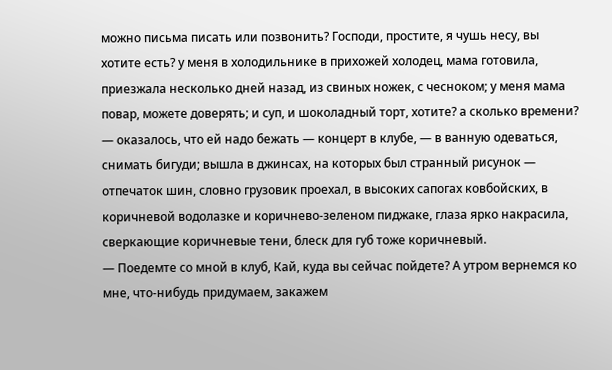можно письма писать или позвонить? Господи, простите, я чушь несу, вы хотите есть? у меня в холодильнике в прихожей холодец, мама готовила, приезжала несколько дней назад, из свиных ножек, с чесноком; у меня мама повар, можете доверять; и суп, и шоколадный торт, хотите? а сколько времени? — оказалось, что ей надо бежать — концерт в клубе, — в ванную одеваться, снимать бигуди; вышла в джинсах, на которых был странный рисунок — отпечаток шин, словно грузовик проехал, в высоких сапогах ковбойских, в коричневой водолазке и коричнево-зеленом пиджаке, глаза ярко накрасила, сверкающие коричневые тени, блеск для губ тоже коричневый.
— Поедемте со мной в клуб, Кай, куда вы сейчас пойдете? А утром вернемся ко мне, что-нибудь придумаем, закажем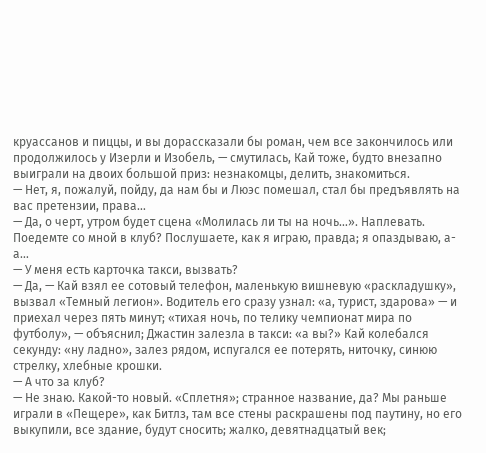круассанов и пиццы, и вы дорассказали бы роман, чем все закончилось или продолжилось у Изерли и Изобель, — смутилась, Кай тоже, будто внезапно выиграли на двоих большой приз: незнакомцы, делить, знакомиться.
— Нет, я, пожалуй, пойду, да нам бы и Люэс помешал, стал бы предъявлять на вас претензии, права…
— Да, о черт, утром будет сцена «Молилась ли ты на ночь…». Наплевать. Поедемте со мной в клуб? Послушаете, как я играю, правда; я опаздываю, а-а…
— У меня есть карточка такси, вызвать?
— Да, — Кай взял ее сотовый телефон, маленькую вишневую «раскладушку», вызвал «Темный легион». Водитель его сразу узнал: «а, турист, здарова» — и приехал через пять минут; «тихая ночь, по телику чемпионат мира по футболу», — объяснил; Джастин залезла в такси: «а вы?» Кай колебался секунду: «ну ладно», залез рядом, испугался ее потерять, ниточку, синюю стрелку, хлебные крошки.
— А что за клуб?
— Не знаю. Какой-то новый. «Сплетня»; странное название, да? Мы раньше играли в «Пещере», как Битлз, там все стены раскрашены под паутину, но его выкупили, все здание, будут сносить; жалко, девятнадцатый век;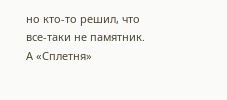но кто-то решил, что все-таки не памятник. А «Сплетня»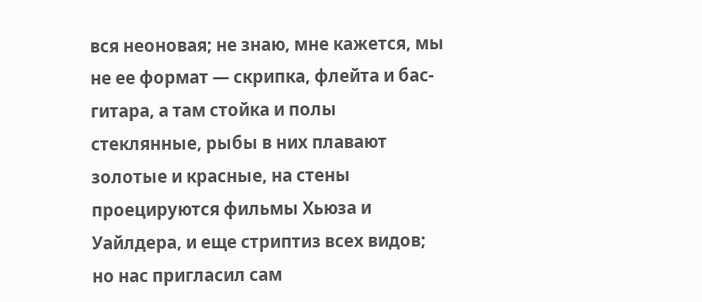вся неоновая; не знаю, мне кажется, мы не ее формат — скрипка, флейта и бас-гитара, а там стойка и полы стеклянные, рыбы в них плавают золотые и красные, на стены проецируются фильмы Хьюза и Уайлдера, и еще стриптиз всех видов; но нас пригласил сам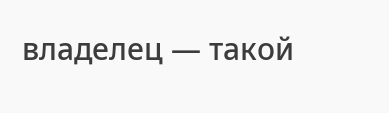владелец — такой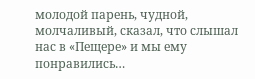молодой парень, чудной, молчаливый, сказал, что слышал нас в «Пещере» и мы ему понравились…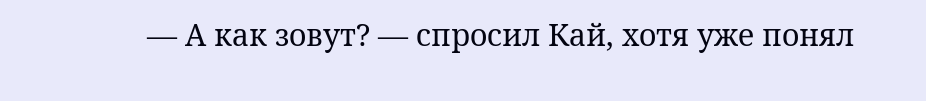— А как зовут? — спросил Кай, хотя уже понял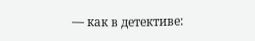— как в детективе: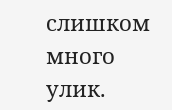слишком много улик.